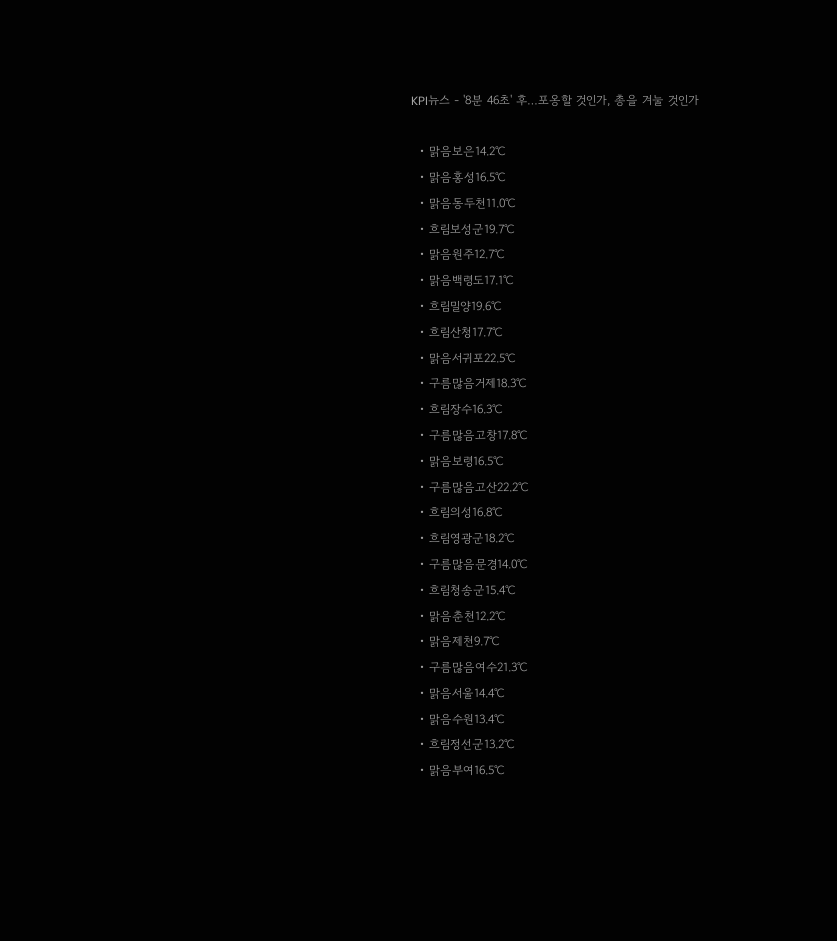KPI뉴스 - '8분 46초' 후…포옹할 것인가, 총을 겨눌 것인가

  • 맑음보은14.2℃
  • 맑음홍성16.5℃
  • 맑음동두천11.0℃
  • 흐림보성군19.7℃
  • 맑음원주12.7℃
  • 맑음백령도17.1℃
  • 흐림밀양19.6℃
  • 흐림산청17.7℃
  • 맑음서귀포22.5℃
  • 구름많음거제18.3℃
  • 흐림장수16.3℃
  • 구름많음고창17.8℃
  • 맑음보령16.5℃
  • 구름많음고산22.2℃
  • 흐림의성16.8℃
  • 흐림영광군18.2℃
  • 구름많음문경14.0℃
  • 흐림청송군15.4℃
  • 맑음춘천12.2℃
  • 맑음제천9.7℃
  • 구름많음여수21.3℃
  • 맑음서울14.4℃
  • 맑음수원13.4℃
  • 흐림정선군13.2℃
  • 맑음부여16.5℃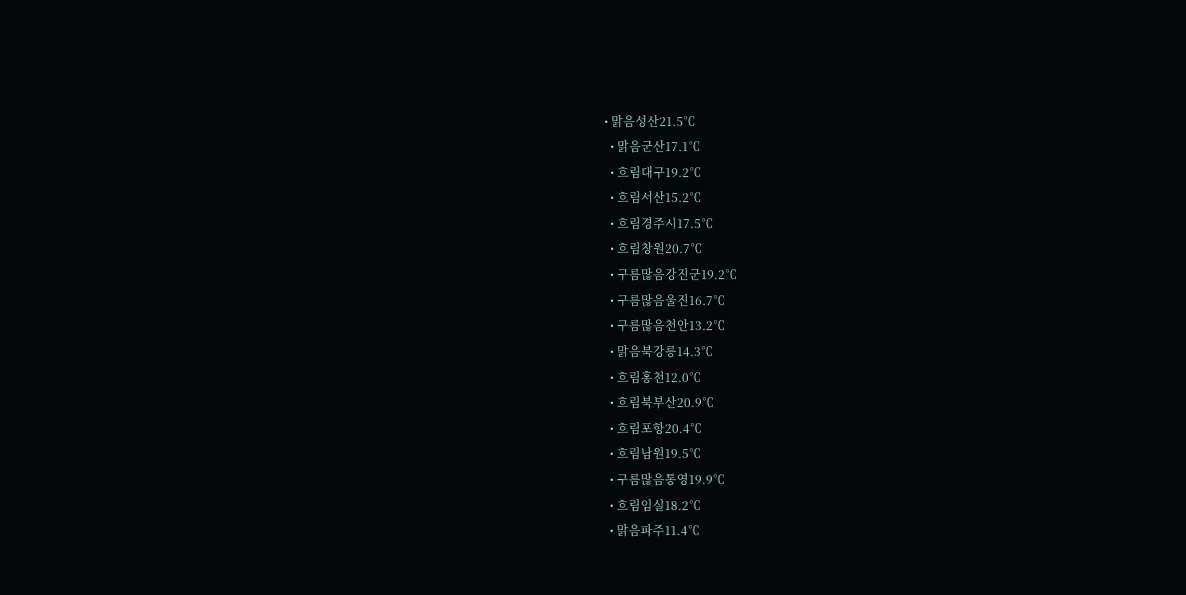• 맑음성산21.5℃
  • 맑음군산17.1℃
  • 흐림대구19.2℃
  • 흐림서산15.2℃
  • 흐림경주시17.5℃
  • 흐림창원20.7℃
  • 구름많음강진군19.2℃
  • 구름많음울진16.7℃
  • 구름많음천안13.2℃
  • 맑음북강릉14.3℃
  • 흐림홍천12.0℃
  • 흐림북부산20.9℃
  • 흐림포항20.4℃
  • 흐림남원19.5℃
  • 구름많음통영19.9℃
  • 흐림임실18.2℃
  • 맑음파주11.4℃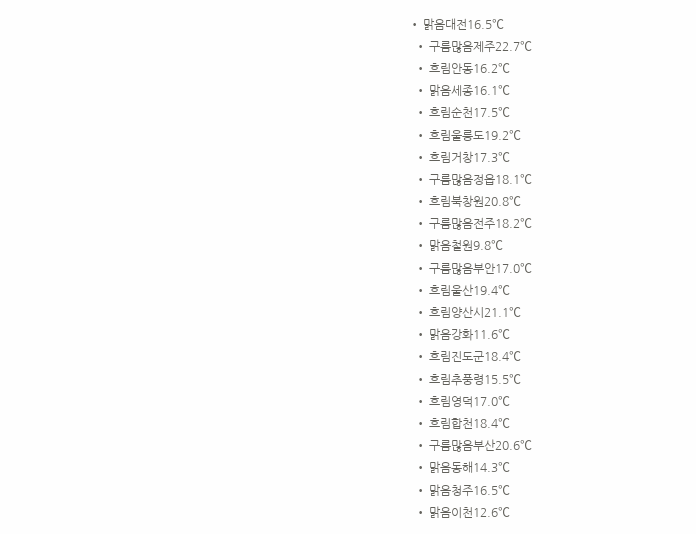• 맑음대전16.5℃
  • 구름많음제주22.7℃
  • 흐림안동16.2℃
  • 맑음세종16.1℃
  • 흐림순천17.5℃
  • 흐림울릉도19.2℃
  • 흐림거창17.3℃
  • 구름많음정읍18.1℃
  • 흐림북창원20.8℃
  • 구름많음전주18.2℃
  • 맑음철원9.8℃
  • 구름많음부안17.0℃
  • 흐림울산19.4℃
  • 흐림양산시21.1℃
  • 맑음강화11.6℃
  • 흐림진도군18.4℃
  • 흐림추풍령15.5℃
  • 흐림영덕17.0℃
  • 흐림합천18.4℃
  • 구름많음부산20.6℃
  • 맑음동해14.3℃
  • 맑음청주16.5℃
  • 맑음이천12.6℃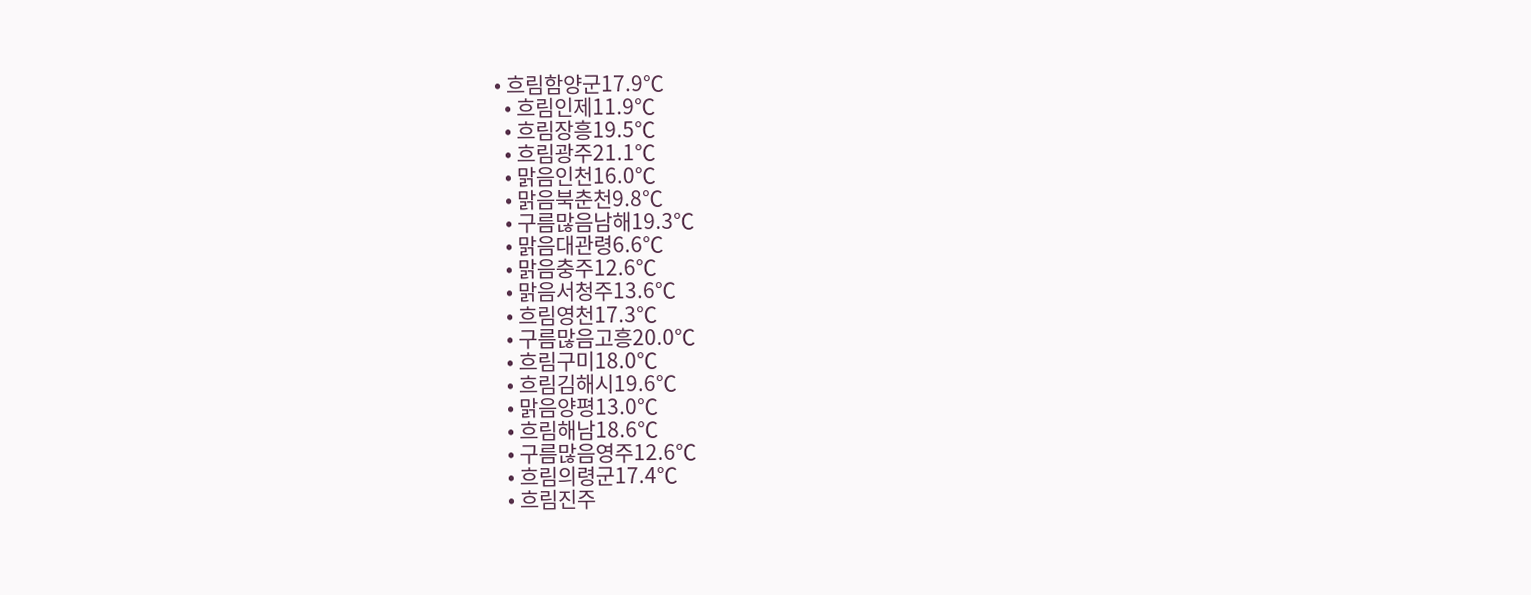• 흐림함양군17.9℃
  • 흐림인제11.9℃
  • 흐림장흥19.5℃
  • 흐림광주21.1℃
  • 맑음인천16.0℃
  • 맑음북춘천9.8℃
  • 구름많음남해19.3℃
  • 맑음대관령6.6℃
  • 맑음충주12.6℃
  • 맑음서청주13.6℃
  • 흐림영천17.3℃
  • 구름많음고흥20.0℃
  • 흐림구미18.0℃
  • 흐림김해시19.6℃
  • 맑음양평13.0℃
  • 흐림해남18.6℃
  • 구름많음영주12.6℃
  • 흐림의령군17.4℃
  • 흐림진주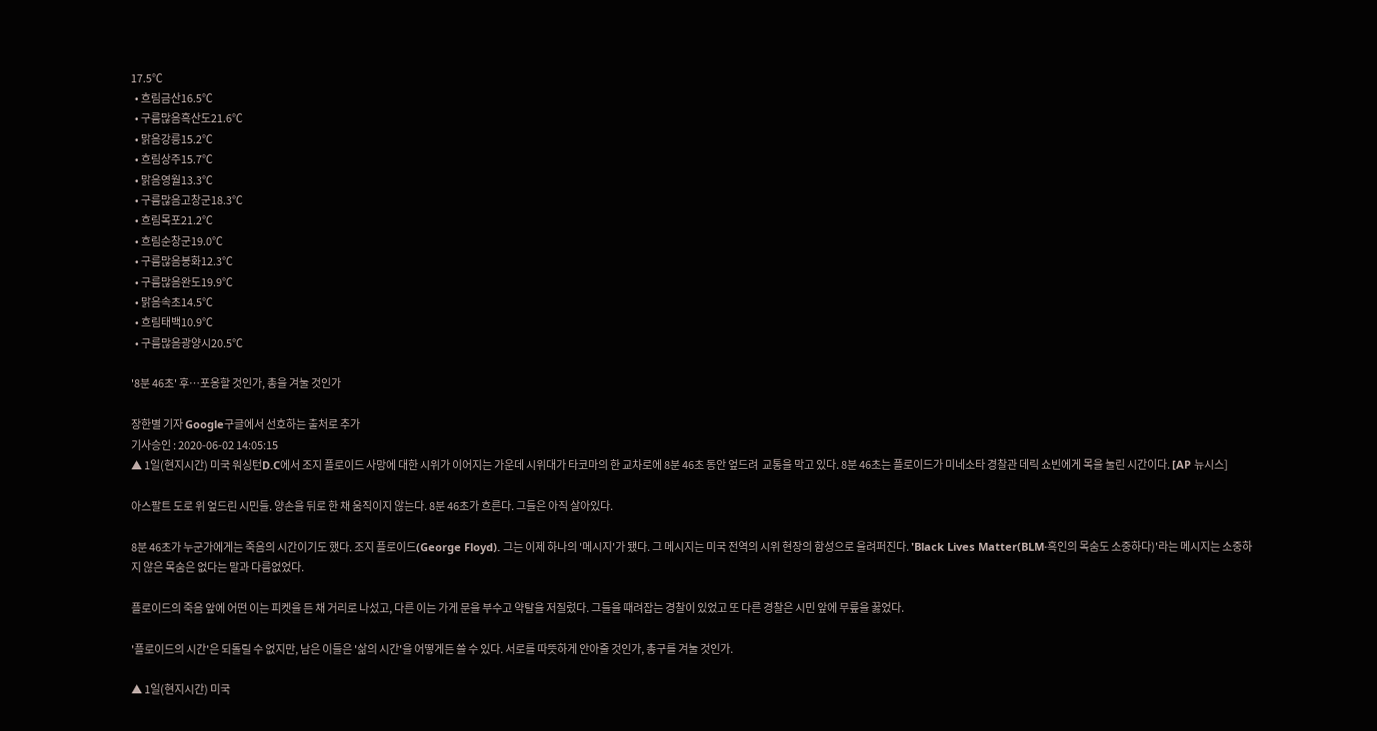17.5℃
  • 흐림금산16.5℃
  • 구름많음흑산도21.6℃
  • 맑음강릉15.2℃
  • 흐림상주15.7℃
  • 맑음영월13.3℃
  • 구름많음고창군18.3℃
  • 흐림목포21.2℃
  • 흐림순창군19.0℃
  • 구름많음봉화12.3℃
  • 구름많음완도19.9℃
  • 맑음속초14.5℃
  • 흐림태백10.9℃
  • 구름많음광양시20.5℃

'8분 46초' 후…포옹할 것인가, 총을 겨눌 것인가

장한별 기자 Google구글에서 선호하는 출처로 추가
기사승인 : 2020-06-02 14:05:15
▲ 1일(현지시간) 미국 워싱턴D.C에서 조지 플로이드 사망에 대한 시위가 이어지는 가운데 시위대가 타코마의 한 교차로에 8분 46초 동안 엎드려  교통을 막고 있다. 8분 46초는 플로이드가 미네소타 경찰관 데릭 쇼빈에게 목을 눌린 시간이다. [AP 뉴시스]

아스팔트 도로 위 엎드린 시민들. 양손을 뒤로 한 채 움직이지 않는다. 8분 46초가 흐른다. 그들은 아직 살아있다.

8분 46초가 누군가에게는 죽음의 시간이기도 했다. 조지 플로이드(George Floyd). 그는 이제 하나의 '메시지'가 됐다. 그 메시지는 미국 전역의 시위 현장의 함성으로 울려퍼진다. 'Black Lives Matter(BLM·흑인의 목숨도 소중하다)'라는 메시지는 소중하지 않은 목숨은 없다는 말과 다름없었다.

플로이드의 죽음 앞에 어떤 이는 피켓을 든 채 거리로 나섰고, 다른 이는 가게 문을 부수고 약탈을 저질렀다. 그들을 때려잡는 경찰이 있었고 또 다른 경찰은 시민 앞에 무릎을 꿇었다.

'플로이드의 시간'은 되돌릴 수 없지만, 남은 이들은 '삶의 시간'을 어떻게든 쓸 수 있다. 서로를 따뜻하게 안아줄 것인가, 총구를 겨눌 것인가.

▲ 1일(현지시간) 미국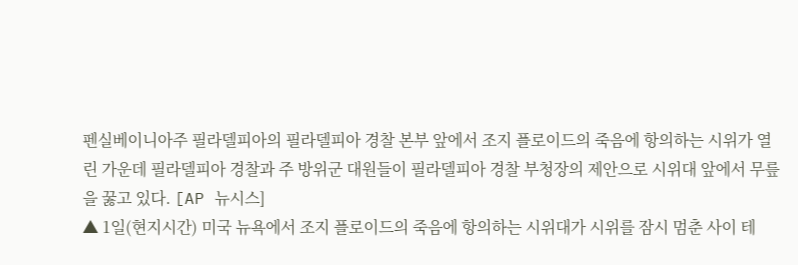펜실베이니아주 필라델피아의 필라델피아 경찰 본부 앞에서 조지 플로이드의 죽음에 항의하는 시위가 열린 가운데 필라델피아 경찰과 주 방위군 대원들이 필라델피아 경찰 부청장의 제안으로 시위대 앞에서 무릎을 꿇고 있다. [AP 뉴시스]
▲ 1일(현지시간) 미국 뉴욕에서 조지 플로이드의 죽음에 항의하는 시위대가 시위를 잠시 멈춘 사이 테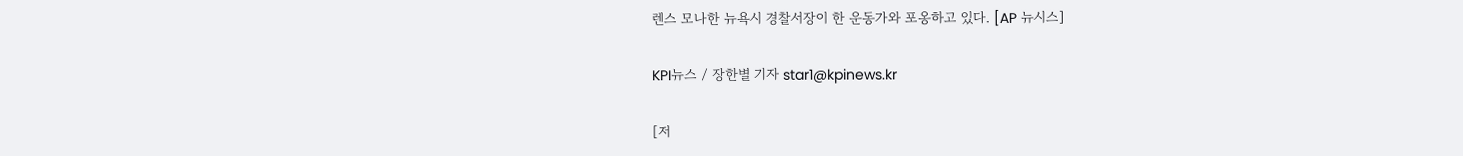렌스 모나한 뉴욕시 경찰서장이 한 운동가와 포옹하고 있다. [AP 뉴시스]

KPI뉴스 / 장한별 기자 star1@kpinews.kr

[저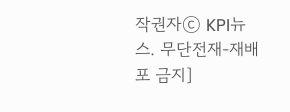작권자ⓒ KPI뉴스. 무단전재-재배포 금지]